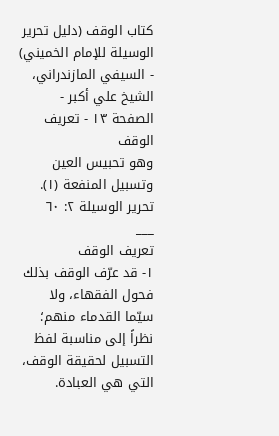كتاب الوقف (دليل تحرير الوسيلة للإمام الخميني) - السيفي المازندراني، الشيخ علي أكبر - الصفحة ١٣ - تعريف الوقف
وهو تحبيس العين وتسبيل المنفعة (١).
تحرير الوسيلة ٢: ٦٠
___
تعريف الوقف
١- قد عرّف الوقف بذلك فحول الفقهاء، ولا سيّما القدماء منهم؛ نظراً إلى مناسبة لفظ التسبيل لحقيقة الوقف، التي هي العبادة.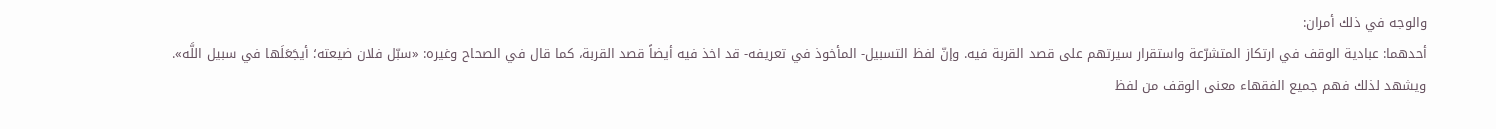والوجه في ذلك أمران:
أحدهما: عبادية الوقف في ارتكاز المتشرّعة واستقرار سيرتهم على قصد القربة فيه. وإنّ لفظ التسبيل- المأخوذ في تعريفه- قد اخذ فيه أيضاً قصد القربة، كما قال في الصحاح وغيره: «سبّل فلان ضيعته؛ أيجَعَلَها في سبيل اللَّه».
ويشهد لذلك فهم جميع الفقهاء معنى الوقف من لفظ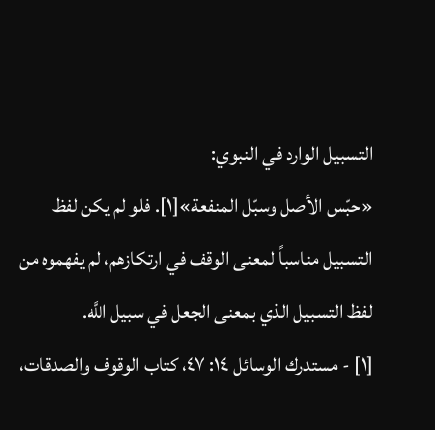التسبيل الوارد في النبوي:
«حبّس الأصل وسبّل المنفعة»[١]. فلو لم يكن لفظ التسبيل مناسباً لمعنى الوقف في ارتكازهم، لم يفهموه من لفظ التسبيل الذي بمعنى الجعل في سبيل اللَّه.
[١] - مستدرك الوسائل ١٤: ٤٧، كتاب الوقوف والصدقات،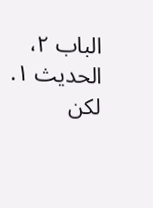الباب ٢، الحديث ١. لكن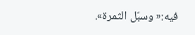فيه:« وسبّل الثمرة».